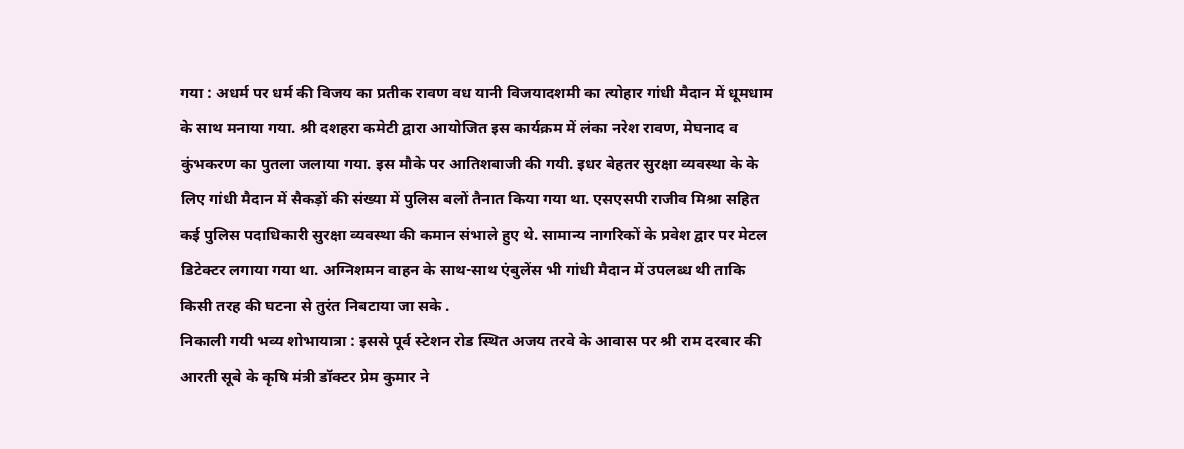गया : अधर्म पर धर्म की विजय का प्रतीक रावण वध यानी विजयादशमी का त्योहार गांधी मैदान में धूमधाम के साथ मनाया गया. श्री दशहरा कमेटी द्वारा आयोजित इस कार्यक्रम में लंका नरेश रावण, मेघनाद व कुंभकरण का पुतला जलाया गया. इस मौके पर आतिशबाजी की गयी. इधर बेहतर सुरक्षा व्यवस्था के के लिए गांधी मैदान में सैकड़ों की संख्या में पुलिस बलों तैनात किया गया था. एसएसपी राजीव मिश्रा सहित कई पुलिस पदाधिकारी सुरक्षा व्यवस्था की कमान संभाले हुए थे. सामान्य नागरिकों के प्रवेश द्वार पर मेटल डिटेक्टर लगाया गया था. अग्निशमन वाहन के साथ-साथ एंबुलेंस भी गांधी मैदान में उपलब्ध थी ताकि किसी तरह की घटना से तुरंत निबटाया जा सके .
निकाली गयी भव्य शोभायात्रा : इससे पूर्व स्टेशन रोड स्थित अजय तरवे के आवास पर श्री राम दरबार की आरती सूबे के कृषि मंत्री डॉक्टर प्रेम कुमार ने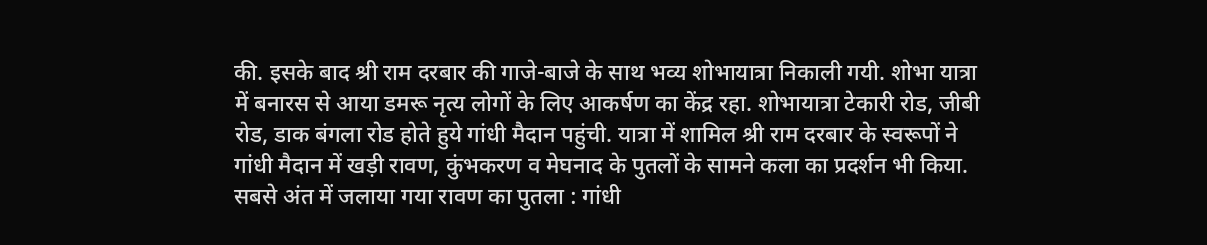की. इसके बाद श्री राम दरबार की गाजे-बाजे के साथ भव्य शोभायात्रा निकाली गयी. शोभा यात्रा में बनारस से आया डमरू नृत्य लोगों के लिए आकर्षण का केंद्र रहा. शोभायात्रा टेकारी रोड, जीबी रोड, डाक बंगला रोड होते हुये गांधी मैदान पहुंची. यात्रा में शामिल श्री राम दरबार के स्वरूपों ने गांधी मैदान में खड़ी रावण, कुंभकरण व मेघनाद के पुतलों के सामने कला का प्रदर्शन भी किया.
सबसे अंत में जलाया गया रावण का पुतला : गांधी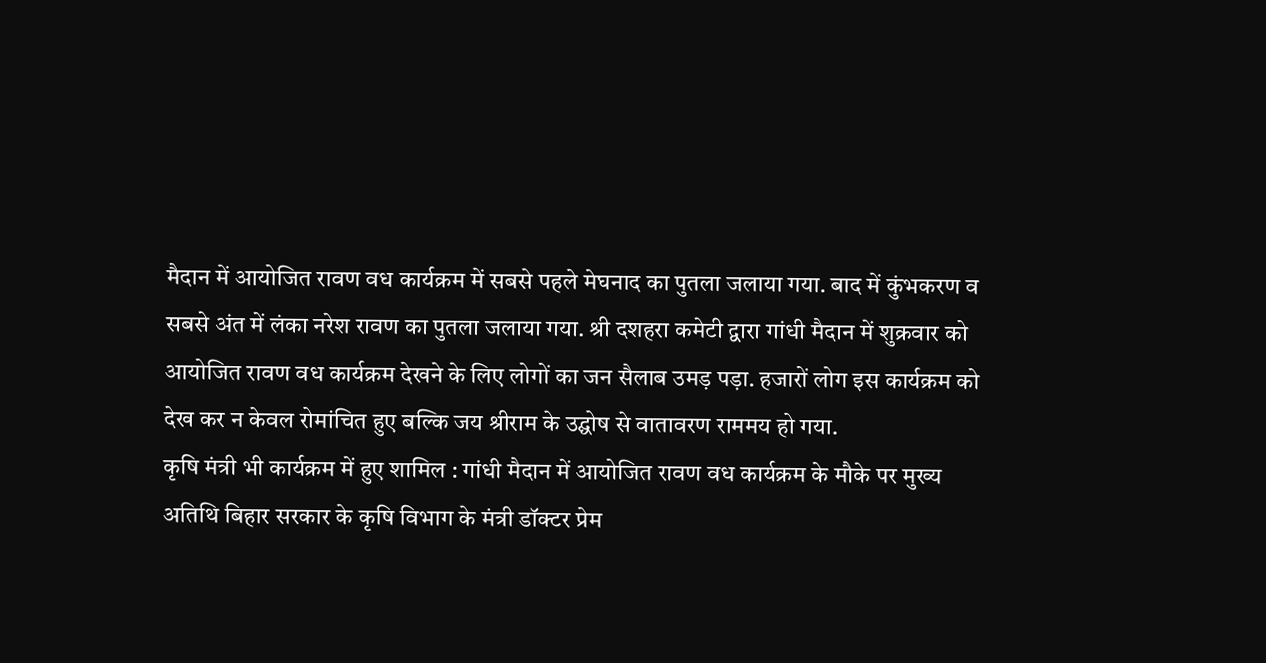मैदान में आयोजित रावण वध कार्यक्रम में सबसे पहले मेघनाद का पुतला जलाया गया. बाद में कुंभकरण व सबसे अंत में लंका नरेश रावण का पुतला जलाया गया. श्री दशहरा कमेटी द्वारा गांधी मैदान में शुक्रवार को आयोजित रावण वध कार्यक्रम देखने के लिए लोगों का जन सैलाब उमड़ पड़ा. हजारों लोग इस कार्यक्रम को देख कर न केवल रोमांचित हुए बल्कि जय श्रीराम के उद्घोष से वातावरण राममय हो गया.
कृषि मंत्री भी कार्यक्रम में हुए शामिल : गांधी मैदान में आयोजित रावण वध कार्यक्रम के मौके पर मुख्य अतिथि बिहार सरकार के कृषि विभाग के मंत्री डॉक्टर प्रेम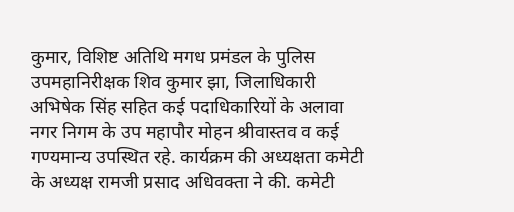कुमार, विशिष्ट अतिथि मगध प्रमंडल के पुलिस उपमहानिरीक्षक शिव कुमार झा, जिलाधिकारी अभिषेक सिंह सहित कई पदाधिकारियों के अलावा नगर निगम के उप महापौर मोहन श्रीवास्तव व कई गण्यमान्य उपस्थित रहे. कार्यक्रम की अध्यक्षता कमेटी के अध्यक्ष रामजी प्रसाद अधिवक्ता ने की. कमेटी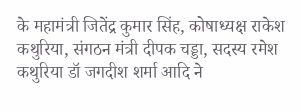के महामंत्री जितेंद्र कुमार सिंह, कोषाध्यक्ष राकेश कथुरिया, संगठन मंत्री दीपक चड्डा, सदस्य रमेश कथुरिया डॉ जगदीश शर्मा आदि ने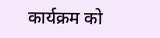कार्यक्रम को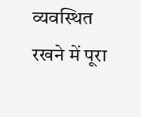व्यवस्थित रखने में पूरा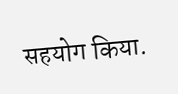सहयोग किया.